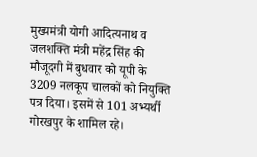मुख्यमंत्री योगी आदित्यनाथ व जलशक्ति मंत्री महेंद्र सिंह की मौजूदगी में बुधवार को यूपी के 3209 नलकूप चालकों को नियुक्ति पत्र दिया। इसमें से 101 अभ्यर्थी गोरखपुर के शामिल रहे।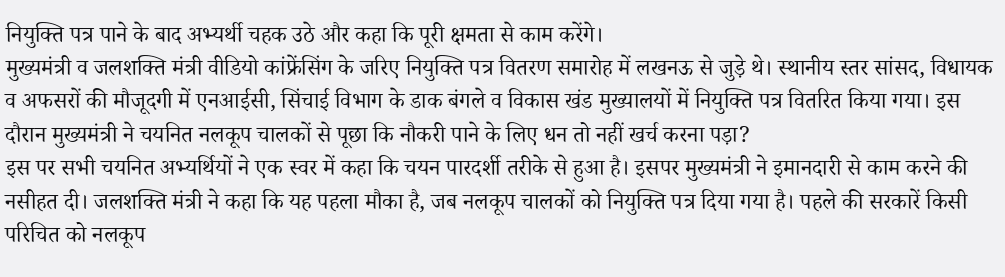नियुक्ति पत्र पाने के बाद अभ्यर्थी चहक उठे और कहा कि पूरी क्षमता से काम करेंगे।
मुख्यमंत्री व जलशक्ति मंत्री वीडियो कांफ्रेंसिंग के जरिए नियुक्ति पत्र वितरण समारोह में लखनऊ से जुड़े थे। स्थानीय स्तर सांसद, विधायक व अफसरों की मौजूदगी में एनआईसी, सिंचाई विभाग के डाक बंगले व विकास खंड मुख्यालयों में नियुक्ति पत्र वितरित किया गया। इस दौरान मुख्यमंत्री ने चयनित नलकूप चालकों से पूछा कि नौकरी पाने के लिए धन तो नहीं खर्च करना पड़ा?
इस पर सभी चयनित अभ्यर्थियों ने एक स्वर में कहा कि चयन पारदर्शी तरीके से हुआ है। इसपर मुख्यमंत्री ने इमानदारी से काम करने की नसीहत दी। जलशक्ति मंत्री ने कहा कि यह पहला मौका है, जब नलकूप चालकों को नियुक्ति पत्र दिया गया है। पहले की सरकारें किसी परिचित को नलकूप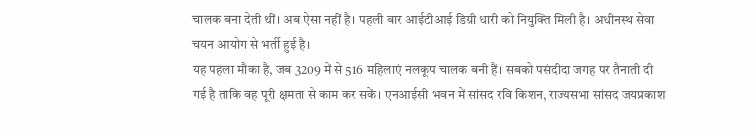चालक बना देती थीं। अब ऐसा नहीं है। पहली बार आईटीआई डिग्री धारी को नियुक्ति मिली है। अधीनस्थ सेवा चयन आयोग से भर्ती हुई है।
यह पहला मौका है, जब 3209 में से 516 महिलाएं नलकूप चालक बनी हैं। सबको पसंदीदा जगह पर तैनाती दी गई है ताकि वह पूरी क्षमता से काम कर सकें। एनआईसी भवन में सांसद रवि किशन, राज्यसभा सांसद जयप्रकाश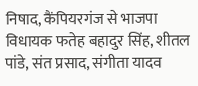निषाद, कैंपियरगंज से भाजपा विधायक फतेह बहादुर सिंह, शीतल पांडे, संत प्रसाद, संगीता यादव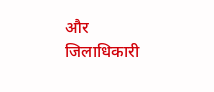और जिलाधिकारी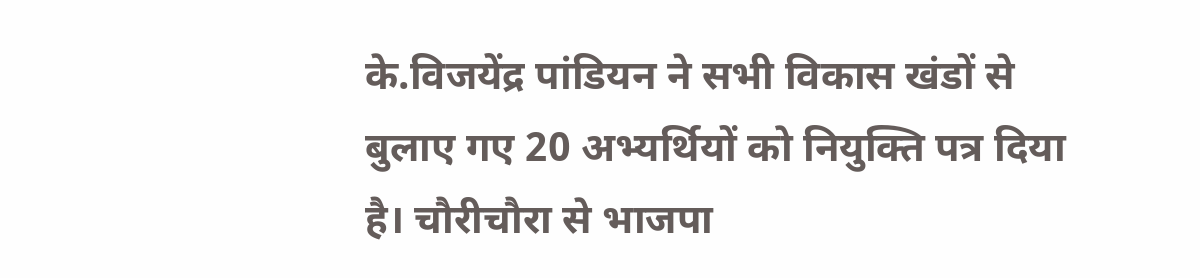के.विजयेंद्र पांडियन ने सभी विकास खंडों से बुलाए गए 20 अभ्यर्थियों को नियुक्ति पत्र दिया है। चौरीचौरा से भाजपा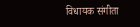विधायक संगीता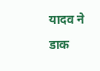यादव ने डाक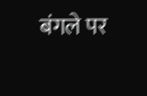बंगले पर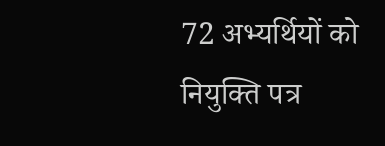72 अभ्यर्थियों को नियुक्ति पत्र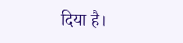दिया है।